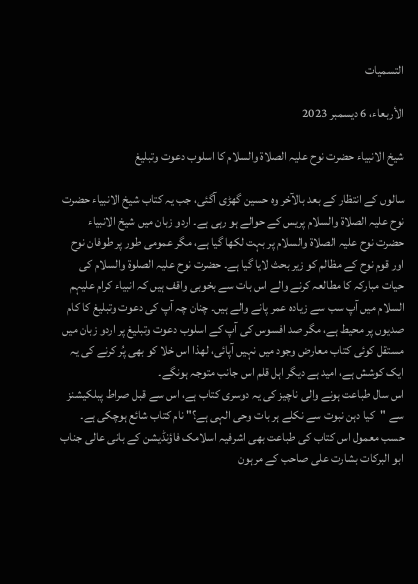التسميات

الأربعاء، 6 ديسمبر 2023

شیخ الانبیاء حضرت نوح علیہ الصلاۃ والسلام کا اسلوب دعوت وتبلیغ

سالوں کے انتظار کے بعد بالآخر وہ حسین گھڑی آگئی، جب یہ کتاب شیخ الانبیاء حضرت نوح علیہ الصلاۃ والسلام پریس کے حوالے ہو رہی ہے۔ اردو زبان میں شیخ الانبیاء حضرت نوح علیہ الصلاۃ والسلام پر بہت لکھا گیا ہے، مگر عمومی طور پر طوفان نوح اور قوم نوح کے مظالم کو زیر بحث لایا گیا ہے۔ حضرت نوح علیہ الصلوۃ والسلام کی حیات مبارکہ کا مطالعہ کرنے والے اس بات سے بخوبی واقف ہیں کہ انبیاء کرام علیہم السلام میں آپ سب سے زیادہ عمر پانے والے ہیں۔ چنان چہ آپ کی دعوت وتبلیغ کا کام صدیوں پر محیط ہے، مگر صد افسوس کی آپ کے اسلوب دعوت وتبلیغ پر اردو زبان میں مستقل کوئی کتاب معارض وجود میں نہیں آپائی، لھذا اس خلا کو بھی پُر کرنے کی یہ ایک کوشش ہے، امید ہے دیگر اہل قلم اس جانب متوجہ ہونگے۔
اس سال طباعت ہونے والی ناچیز کی یہ دوسری کتاب ہے، اس سے قبل صراط پبلکیشنز سے "کیا دہن نبوت سے نکلے ہر بات وحی الہی ہے؟" نام کتاب شائع ہوچکی ہے۔ حسب معمول اس کتاب کی طباعت بھی اشرفیہ اسلامک فاؤنڈیشن کے بانی عالی جناب ابو البرکات بشارت علی صاحب کے مرہون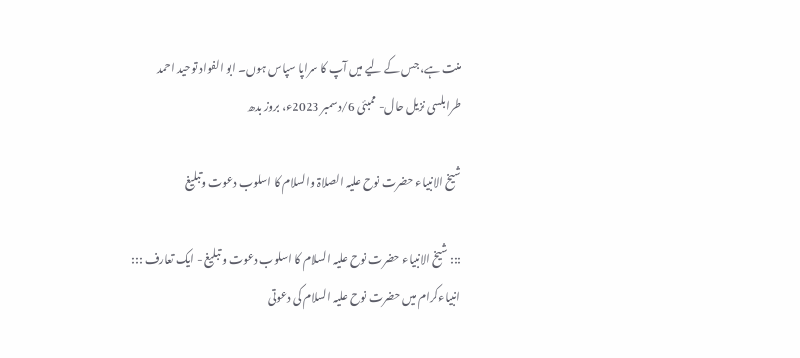منت ہے، جس کے لیے میں آپ کا سراپا سپاس ہوں۔ ابو الفواد توحید احمد طرابلسی نزیل حال- ممبئی 6/دسمبر 2023ء، بروز بدھ

شیخ الانبیاء حضرت نوح علیہ الصلاۃ والسلام کا اسلوب دعوت وتبلیغ

::: شیخ الانبیاء حضرت نوح علیہ السلام کا اسلوب دعوت و تبلیغ - ایک تعارف ::: انبیاءکرام میں حضرت نوح علیہ السلام کی دعوتی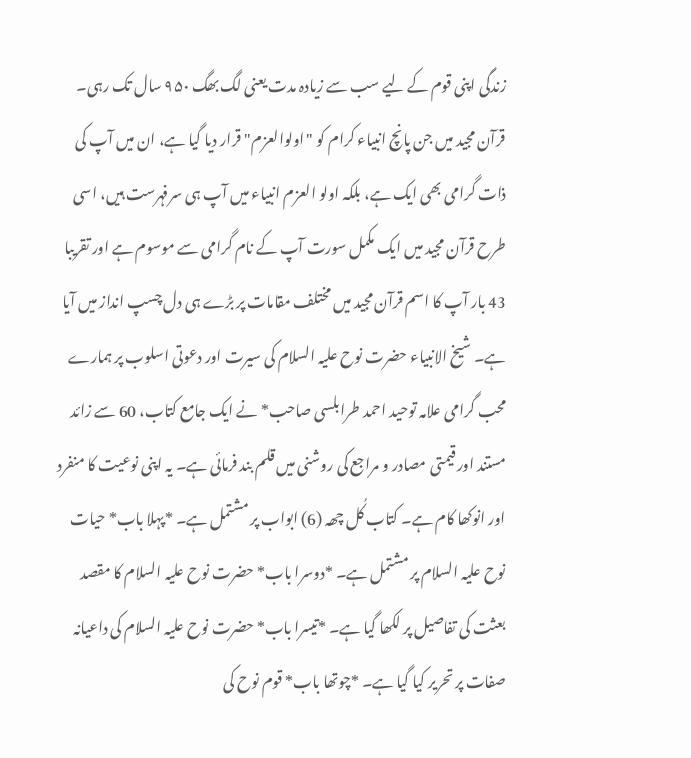زندگی اپنی قوم کے لیے سب سے زیادہ مدت یعنی لگ بھگ ۹۵۰ سال تک رہی۔ قرآن مجید میں جن پانچ انبیاء کرام کو "اولوالعزم" قرار دیا گیا ہے، ان میں آپ کی ذات گرامی بھی ایک ہے، بلکہ اولو العزم انبیاء میں آپ ہی سرفہرست ہیں، اسی طرح قرآن مجید میں ایک مکمل سورت آپ کے نام گرامی سے موسوم ہے اور تقریبا 43 بار آپ کا اسم قرآن مجید میں مختلف مقامات پر بڑے ہی دل چسپ انداز میں آیا ہے۔ شیخ الانبیاء حضرت نوح علیہ السلام کی سیرت اور دعوتی اسلوب پر ہمارے محب گرامی علامہ توحید احمد طرابلسی صاحب* نے ایک جامع کتاب، 60 سے زائد مستند اور قیمتی مصادر و مراجع کی روشنی میں قلم بند فرمائی ہے۔ یہ اپنی نوعیت کا منفرد اور انوکھا کام ہے۔ کتاب کُل چھہ (6) ابواب پر مشتمل ہے۔ *پہلا باب* حیات نوح علیہ السلام پر مشتمل ہے۔ *دوسرا باب* حضرت نوح علیہ السلام کا مقصد بعثت کی تفاصیل پر لکھا گیا ہے۔ *تیسرا باب* حضرت نوح علیہ السلام کی داعیانہ صفات پر تحریر کیا گیا ہے۔ *چوتھا باب* قوم نوح کی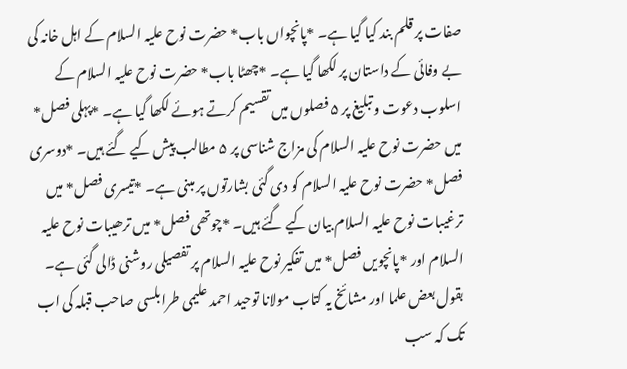صفات پر قلم بند کیا گیا ہے۔ *پانچواں باب* حضرت نوح علیہ السلام کے اہل خانہ کی بے وفائی کے داستان پر لکھا گیا ہے۔ *چھٹا باب* حضرت نوح علیہ السلام کے اسلوب دعوت و تبلیغ پر ۵ فصلوں میں تقسیم کرتے ہوئے لکھا گیا ہے۔ *پہلی فصل* میں حضرت نوح علیہ السلام کی مزاج شناسی پر ۵ مطالب پیش کیے گئے ہیں۔ *دوسری فصل* حضرت نوح علیہ السلام کو دی گئی بشارتوں پر مبنی ہے۔ *تیسری فصل* میں ترغیبات نوح علیہ السلام بیان کیے گئے ہیں۔ *چوتھی فصل* میں ترھیبات نوح علیہ السلام اور *پانچویں فصل* میں تفکیر نوح علیہ السلام پر تفصیلی روشنی ڈالی گئی ہے۔ بقول بعض علما اور مشائخ یہ کتاب مولانا توحید احمد علیمی طرابلسی صاحب قبلہ کی اب تک کہ سب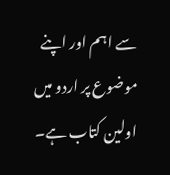سے اہم اور اپنے موضوع پر اردو میں اولین کتاب ہے۔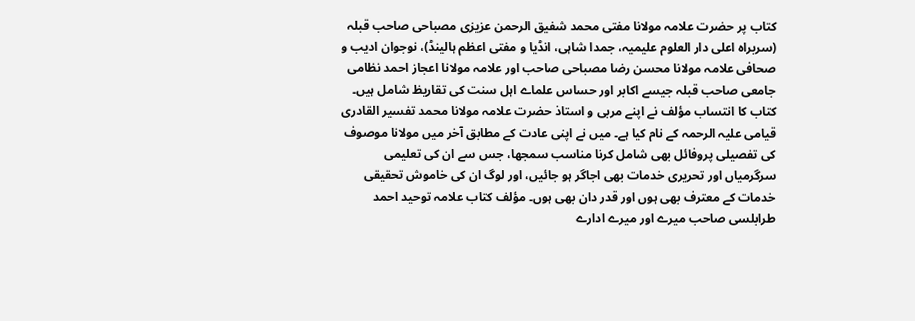کتاب پر حضرت علامہ مولانا مفتی محمد شفیق الرحمن عزیزی مصباحی صاحب قبلہ (سربراہ اعلی دار العلوم علیمیہ، جمدا شاہی، انڈیا و مفتی اعظم ہالینڈ)، نوجوان ادیب و صحافی علامہ مولانا محسن رضا مصباحی صاحب اور علامہ مولانا اعجاز احمد نظامی جامعی صاحب قبلہ جیسے اکابر اور حساس علماے اہل سنت کی تقاریظ شامل ہیں۔ کتاب کا انتساب مؤلف نے اپنے مربی و استاذ حضرت علامہ مولانا محمد تفسیر القادری قیامی علیہ الرحمہ کے نام کیا ہے۔ میں نے اپنی عادت کے مطابق آخر میں مولانا موصوف کی تفصیلی پروفائل بھی شامل کرنا مناسب سمجھا، جس سے ان کی تعلیمی سرگرمیاں اور تحریری خدمات بھی اجاگر ہو جائیں، اور لوگ ان کی خاموش تحقیقی خدمات کے معترف بھی ہوں اور قدر دان بھی ہوں۔ مؤلف کتاب علامہ توحید احمد طرابلسی صاحب میرے اور میرے ادارے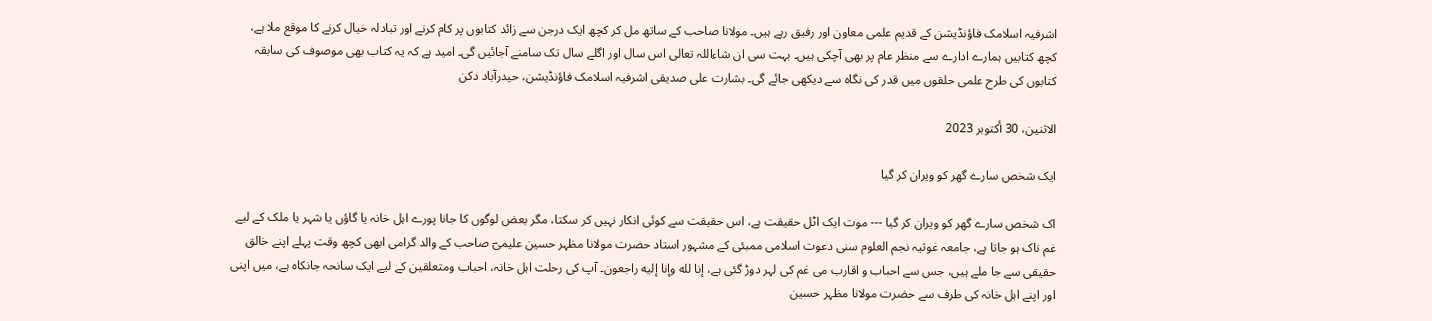اشرفیہ اسلامک فاؤنڈیشن کے قدیم علمی معاون اور رفیق رہے ہیں۔ مولانا صاحب کے ساتھ مل کر کچھ ایک درجن سے زائد کتابوں پر کام کرنے اور تبادلہ خیال کرنے کا موقع ملا ہے، کچھ کتابیں ہمارے ادارے سے منظر عام پر بھی آچکی ہیں۔ بہت سی ان شاءاللہ تعالی اس سال اور اگلے سال تک سامنے آجائیں گی۔ امید ہے کہ یہ کتاب بھی موصوف کی سابقہ کتابوں کی طرح علمی حلقوں میں قدر کی نگاہ سے دیکھی جائے گی۔ بشارت علی صدیقی اشرفیہ اسلامک فاؤنڈیشن، حیدرآباد دکن

الاثنين، 30 أكتوبر 2023

ایک شخص سارے گھر کو ویران کر گیا

اک شخص سارے گھر کو ویران کر گیا --- موت ایک اٹل حقیقت ہے، اس حقیقت سے کوئی انکار نہیں کر سکتا، مگر بعض لوگوں کا جانا پورے اہل خانہ یا گاؤں یا شہر یا ملک کے لیے غم ناک ہو جاتا ہے، جامعہ غوثیہ نجم العلوم سنی دعوت اسلامی ممبئی کے مشہور استاد حضرت مولانا مظہر حسین علیمیؔ صاحب کے والد گرامی ابھی کچھ وقت پہلے اپنے خالق حقیقی سے جا ملے ہیں، جس سے احباب و اقارب می غم کی لہر دوڑ گئی ہے، إنا لله وإنا إليه راجعون۔ آپ کی رحلت اہل خانہ، احباب ومتعلقین کے لیے ایک سانحہ جانکاہ ہے، میں اپنی اور اپنے اہل خانہ کی طرف سے حضرت مولانا مظہر حسین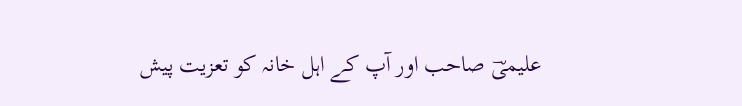علیمیؔ صاحب اور آپ کے اہل خانہ کو تعزیت پیش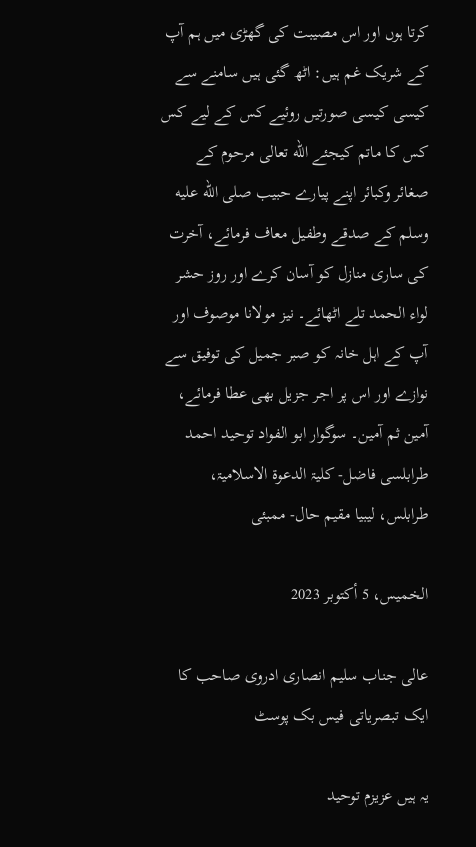کرتا ہوں اور اس مصیبت کی گھڑی میں ہم آپ کے شریک غم ہیں: اٹھ گئی ہیں سامنے سے کیسی کیسی صورتیں روئیے کس کے لیے کس کس کا ماتم کیجئے الله تعالی مرحوم کے صغائر وکبائر اپنے پیارے حبیب صلى الله عليه وسلم کے صدقے وطفیل معاف فرمائے، آخرت کی ساری منازل کو آسان کرے اور روز حشر لواء الحمد تلے اٹھائے۔ نیز مولانا موصوف اور آپ کے اہل خانہ کو صبر جمیل کی توفیق سے نوازے اور اس پر اجر جزیل بھی عطا فرمائے، آمین ثم آمین۔ سوگوار ابو الفواد توحید احمد طرابلسی فاضل- کلیۃ الدعوۃ الاسلامیۃ، طرابلس، لیبیا مقیم حال- ممبئی

الخميس، 5 أكتوبر 2023

عالی جناب سلیم انصاری ادروی صاحب کا ایک تبصریاتی فیس بک پوسٹ

یہ ہیں عزیزم توحید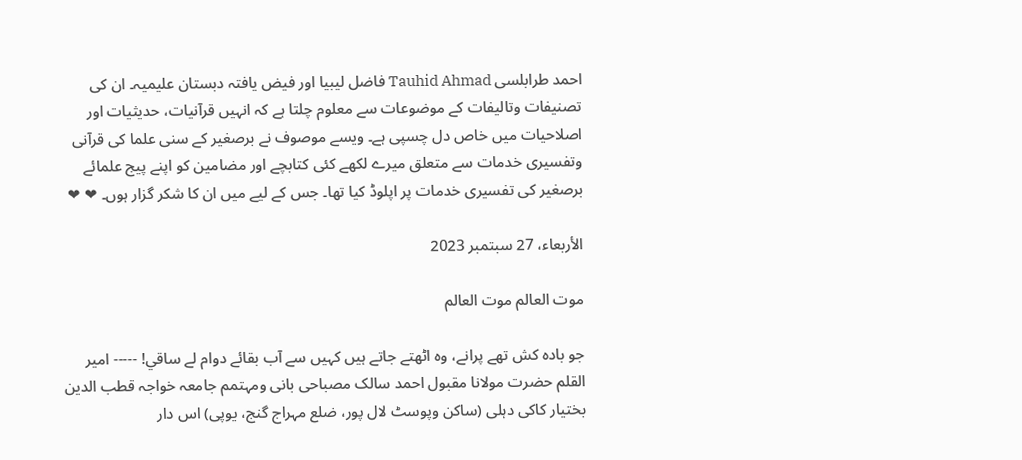احمد طرابلسی Tauhid Ahmad فاضل لیبیا اور فیض یافتہ دبستان علیمیہ۔ ان کی تصنیفات وتالیفات کے موضوعات سے معلوم چلتا ہے کہ انہیں قرآنیات، حدیثیات اور اصلاحیات میں خاص دل چسپی ہے۔ ویسے موصوف نے برصغیر کے سنی علما کی قرآنی وتفسیری خدمات سے متعلق میرے لکھے کئی کتابچے اور مضامین کو اپنے پیج علمائے برصغیر کی تفسیری خدمات پر اپلوڈ کیا تھا۔ جس کے لیے میں ان کا شکر گزار ہوں۔ ❤ ❤

الأربعاء، 27 سبتمبر 2023

موت العالم موت العالم

جو بادہ کش تھے پرانے، وہ اٹھتے جاتے ہيں کہيں سے آب بقائے دوام لے ساقي! ----- امیر القلم حضرت مولانا مقبول احمد سالک مصباحی بانی ومہتمم جامعہ خواجہ قطب الدین بختیار کاکی دہلی (ساکن وپوسٹ لال پور، ضلع مہراج گنج، یوپی) اس دار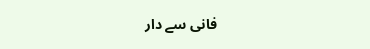فانی سے دار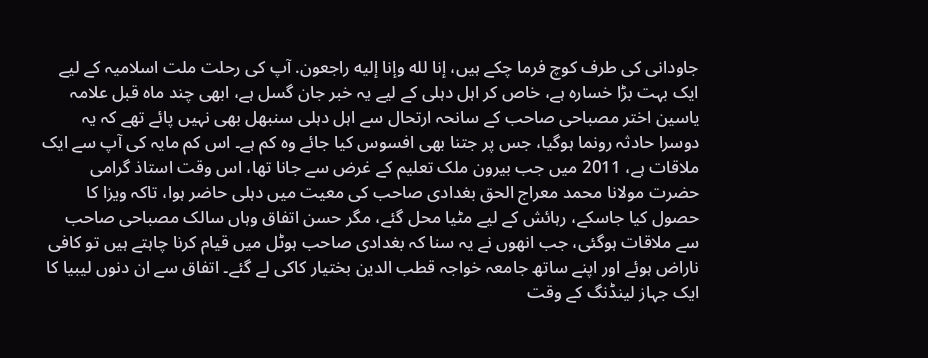جاودانی کی طرف کوچ فرما چکے ہیں، إنا لله وإنا إلیه راجعون. آپ کی رحلت ملت اسلامیہ کے لیے ایک بہت بڑا خسارہ ہے، خاص کر اہل دہلی کے لیے یہ خبر جان گسل ہے، ابھی چند ماہ قبل علامہ یاسین اختر مصباحی صاحب کے سانحہ ارتحال سے اہل دہلی سنبھل بھی نہیں پائے تھے کہ یہ دوسرا حادثہ رونما ہوگیا، جس پر جتنا بھی افسوس کیا جائے وہ کم ہے۔ اس کم مایہ کی آپ سے ایک ملاقات ہے، 2011 میں جب بیرون ملک تعلیم کے غرض سے جانا تھا، اس وقت استاذ گرامی حضرت مولانا محمد معراج الحق بغدادی صاحب کی معیت میں دہلی حاضر ہوا، تاکہ ویزا کا حصول کیا جاسکے، رہائش کے لیے مٹیا محل گئے، مگر حسن اتفاق وہاں سالک مصباحی صاحب سے ملاقات ہوگئی، جب انھوں نے یہ سنا کہ بغدادی صاحب ہوٹل میں قیام کرنا چاہتے ہیں تو کافی ناراض ہوئے اور اپنے ساتھ جامعہ خواجہ قطب الدین بختیار کاکی لے گئے۔ اتفاق سے ان دنوں لیبیا کا ایک جہاز لینڈنگ کے وقت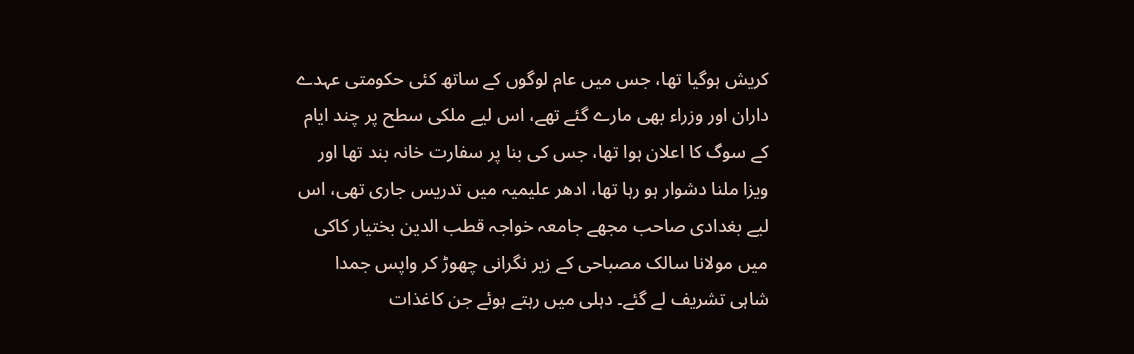کریش ہوگیا تھا، جس میں عام لوگوں کے ساتھ کئی حکومتی عہدے داران اور وزراء بھی مارے گئے تھے، اس لیے ملکی سطح پر چند ایام کے سوگ کا اعلان ہوا تھا، جس کی بنا پر سفارت خانہ بند تھا اور ویزا ملنا دشوار ہو رہا تھا، ادھر علیمیہ میں تدریس جاری تھی، اس لیے بغدادی صاحب مجھے جامعہ خواجہ قطب الدین بختیار کاکی میں مولانا سالک مصباحی کے زیر نگرانی چھوڑ کر واپس جمدا شاہی تشریف لے گئے۔ دہلی میں رہتے ہوئے جن کاغذات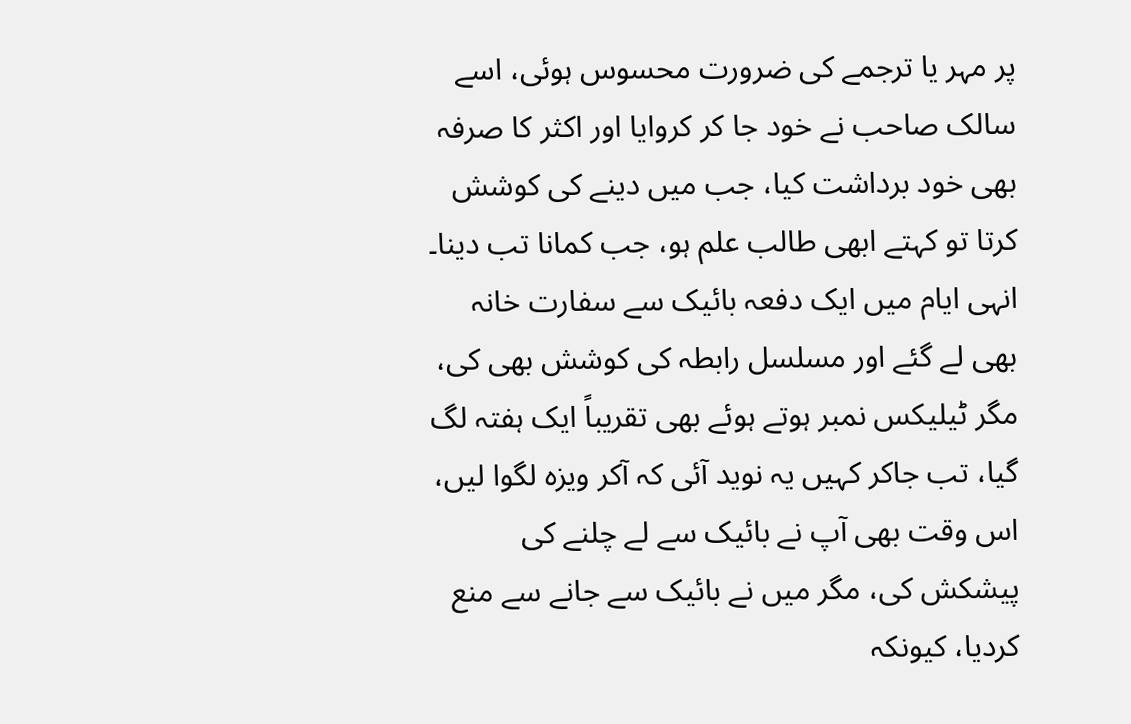پر مہر یا ترجمے کی ضرورت محسوس ہوئی، اسے سالک صاحب نے خود جا کر کروایا اور اکثر کا صرفہ بھی خود برداشت کیا، جب میں دینے کی کوشش کرتا تو کہتے ابھی طالب علم ہو، جب کمانا تب دینا۔ انہی ایام میں ایک دفعہ بائیک سے سفارت خانہ بھی لے گئے اور مسلسل رابطہ کی کوشش بھی کی، مگر ٹیلیکس نمبر ہوتے ہوئے بھی تقریباً ایک ہفتہ لگ گیا، تب جاکر کہیں یہ نوید آئی کہ آکر ویزہ لگوا لیں، اس وقت بھی آپ نے بائیک سے لے چلنے کی پیشکش کی، مگر میں نے بائیک سے جانے سے منع کردیا، کیونکہ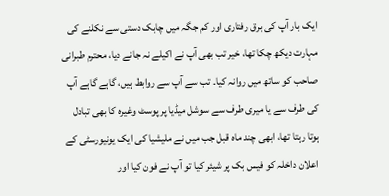ایک بار آپ کی برق رفتاری اور کم جگہ میں چابک دستی سے نکلنے کی مہارت دیکھ چکا تھا، خیر تب بھی آپ نے اکیلے نہ جانے دیا، محترم طبرانی صاحب کو ساتھ میں روانہ کیا۔ تب سے آپ سے روابط ہیں، گاہے گاہے آپ کی طرف سے یا میری طرف سے سوشل میڈیا پر پوسٹ وغیرہ کا بھی تبادل ہوتا رہتا تھا، ابھی چند ماہ قبل جب میں نے ملیشیا کی ایک یونیورسٹی کے اعلان داخلہ کو فیس بک پر شیئر کیا تو آپ نے فون کیا اور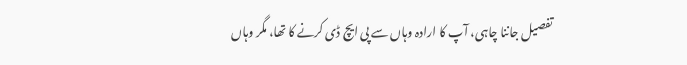تفصیل جاننا چاہی، آپ کا ارادہ وہاں سے پی ایچ ڈی کرنے کا تھا، مگر وہاں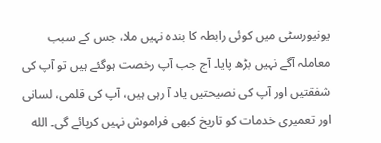یونیورسٹی میں کوئی رابطہ کا بندہ نہیں ملا، جس کے سبب معاملہ آگے نہیں بڑھ پایا۔ آج جب آپ رخصت ہوگئے ہیں تو آپ کی شفقتیں اور آپ کی نصیحتیں یاد آ رہی ہیں، آپ کی قلمی، لسانی اور تعمیری خدمات کو تاریخ کبھی فراموش نہیں کرپائے گی۔ الله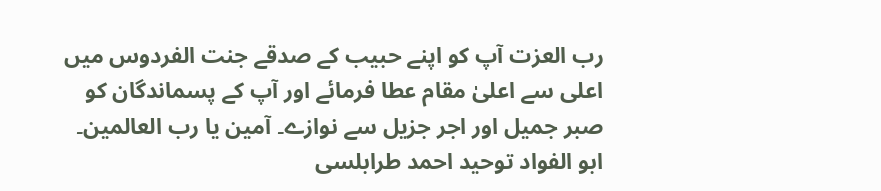رب العزت آپ کو اپنے حبیب کے صدقے جنت الفردوس میں اعلی سے اعلیٰ مقام عطا فرمائے اور آپ کے پسماندگان کو صبر جمیل اور اجر جزیل سے نوازے۔ آمین یا رب العالمین۔ ابو الفواد توحید احمد طرابلسی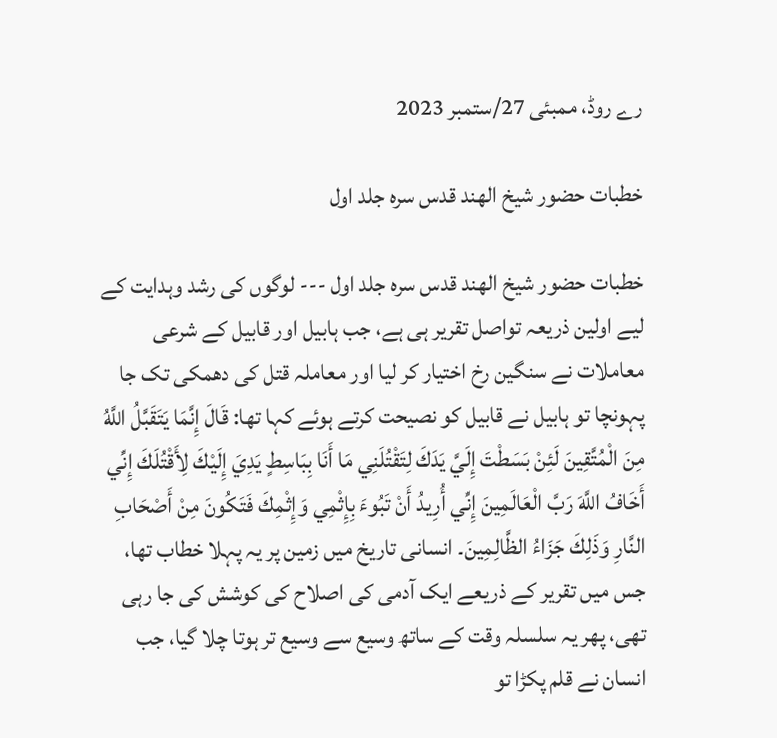رے روڈ، ممبئی 27/ستمبر 2023

خطبات حضور شیخ الھند قدس سرہ جلد اول

خطبات حضور شیخ الھند قدس سرہ جلد اول --- لوگوں کی رشد وہدایت کے لیے اولین ذریعہ تواصل تقریر ہی ہے، جب ہابیل اور قابیل کے شرعی معاملات نے سنگین رخ اختیار کر لیا اور معاملہ قتل کی دھمکی تک جا پہونچا تو ہابیل نے قابیل کو نصیحت کرتے ہوئے کہا تھا: قَالَ إِنَّمَا يَتَقَبَّلُ اللَّهُ مِنَ الْمُتَّقِينَ لَئِنْ بَسَطْتَ إِلَيَّ يَدَكَ لِتَقْتُلَنِي مَا أَنَا بِبَاسِطٍ يَدِيَ إِلَيْكَ لِأَقْتُلَكَ إِنِّي أَخَافُ اللَّهَ رَبَّ الْعَالَمِينَ إِنِّي أُرِيدُ أَنْ تَبُوءَ بِإِثْمِي وَإِثْمِكَ فَتَكُونَ مِنْ أَصْحَابِ النَّارِ وَذَلِكَ جَزَاءُ الظَّالِمِينَ۔ انسانی تاریخ میں زمین پر یہ پہلا خطاب تھا، جس میں تقریر کے ذریعے ایک آدمی کی اصلاح کی کوشش کی جا رہی تھی، پھر یہ سلسلہ وقت کے ساتھ وسیع سے وسیع تر ہوتا چلا گیا، جب انسان نے قلم پکڑا تو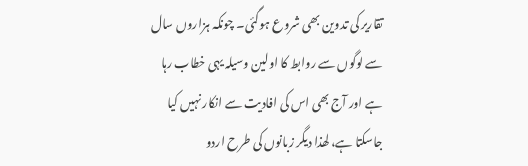تقاریر کی تدوین بھی شروع ہوگئی۔ چونکہ ہزاروں سال سے لوگوں سے روابط کا اولین وسیلہ یہی خطاب رہا ہے اور آج بھی اس کی افادیت سے انکار نہیں کیا جاسکتا ہے، لھذا دیگر زبانوں کی طرح اردو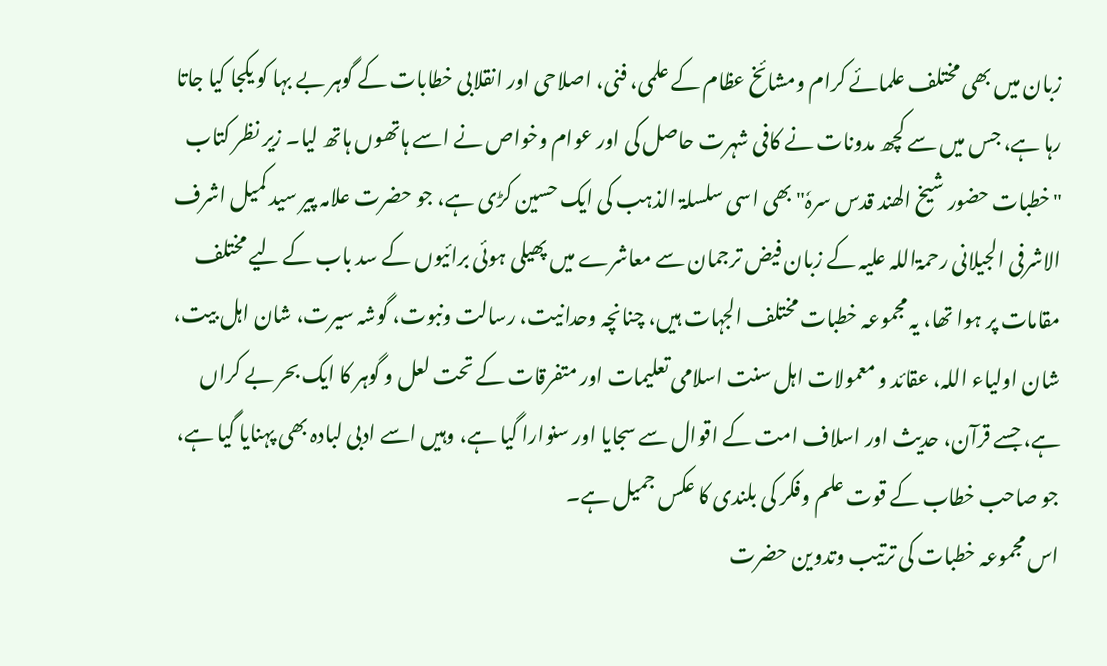زبان میں بھی مختلف علمائے کرام ومشائخ عظام کے علمی، فنی، اصلاحی اور انقلابی خطابات کے گوہر بے بہا کو یکجا کیا جاتا رہا ہے، جس میں سے کچھ مدونات نے کافی شہرت حاصل کی اور عوام وخواص نے اسے ہاتھوں ہاتھ لیا۔ زیر نظر کتاب "خطبات حضور شیخ الھند قدس سرہٗ" بھی اسی سلسلۃ الذہب کی ایک حسین کڑی ہے، جو حضرت علامہ پیر سید کمیل اشرف الاشرفی الجیلانی رحمۃاللہ علیہ کے زبان فیض ترجمان سے معاشرے میں پھیلی ہوئی برائیوں کے سد باب کے لیے مختلف مقامات پر ہوا تھا، یہ مجموعہ خطبات مختلف الجہات ہیں، چنانچہ وحدانیت، رسالت ونبوت، گوشہ سیرت، شان اہل بیت، شان اولیاء اللہ، عقائد و معمولات اہل سنت اسلامی تعلیمات اور متفرقات کے تحت لعل و گوہر کا ایک بحر بے کراں ہے، جسے قرآن، حدیث اور اسلاف امت کے اقوال سے سجایا اور سنوارا گیا ہے، وہیں اسے ادبی لبادہ بھی پہنایا گیا ہے، جو صاحب خطاب کے قوت علم وفکر کی بلندی کا عکس جمیل ہے۔
اس مجموعہ خطبات کی ترتیب وتدوین حضرت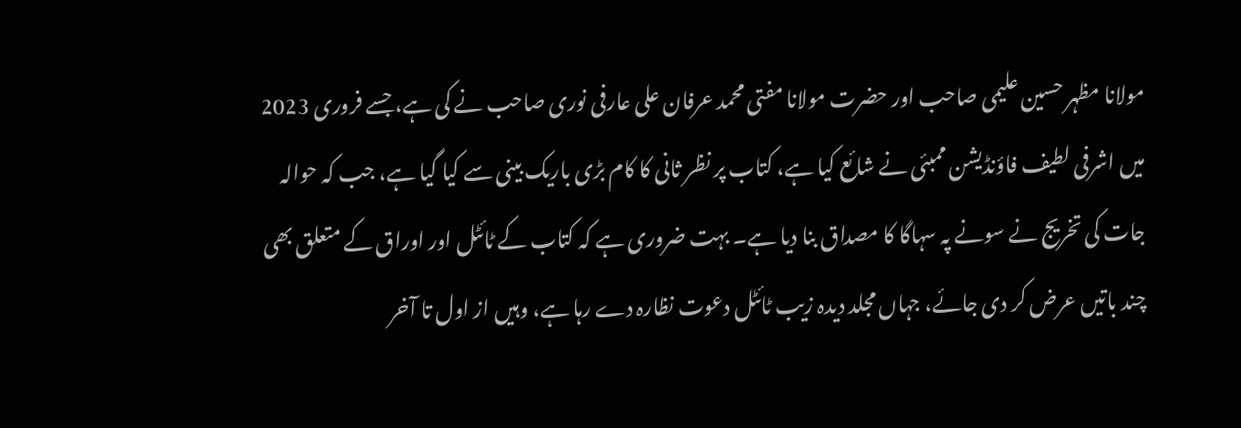مولانا مظہر حسین علیمی صاحب اور حضرت مولانا مفتی محمد عرفان علی عارفی نوری صاحب نے کی ہے، جسے فروری 2023 میں اشرفی لطیف فاؤنڈیشن ممبئی نے شائع کیا ہے، کتاب پر نظر ثانی کا کام بڑی باریک بینی سے کیا گیا ہے، جب کہ حوالہ جات کی تخریج نے سونے پہ سہاگا کا مصداق بنا دیا ہے۔ بہت ضروری ہے کہ کتاب کے ٹائٹل اور اوراق کے متعلق بھی چند باتیں عرض کر دی جائے، جہاں مجلد دیدہ زیب ٹائٹل دعوت نظارہ دے رہا ہے، وہیں از اول تا آخر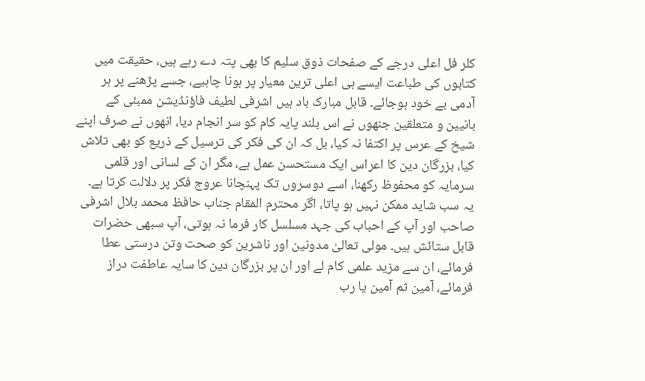کلر فل اعلی درجے کے صفحات ذوق سلیم کا بھی پتہ دے رہے ہیں، حقیقت میں کتابوں کی طباعت ایسے ہی اعلی ترین معیار پر ہونا چاہیے، جسے پڑھنے پر ہر آدمی بے خود ہوجائے۔ قابل مبارک باد ہیں اشرفی لطیف فاؤنڈیشن ممبئی کے بانیین و متعلقین جنھوں نے اس بلند پایہ کام کو سر انجام دیا، انھوں نے صرف اپنے شیخ کے عرس پر اکتفا نہ کیا، بل کہ ان کی فکر کی ترسیل کے ذریع کو بھی تلاش کیا، بزرگان دین کا اعراس ایک مستحسن عمل ہے، مگر ان کے لسانی اور قلمی سرمایہ کو محفوظ رکھنا، اسے دوسروں تک پہنچانا عروج فکر پر دلالت کرتا ہے۔ یہ سب شاید ممکن نہیں ہو پاتا، اگر محترم المقام جناب حافظ محمد بلال اشرفی صاحب اور آپ کے احباب کی جہد مسلسل کار فرما نہ ہوتی، آپ سبھی حضرات قابل ستائش ہیں۔ مولی تعالیٰ مدونین اور ناشرین کو صحت وتن درستی عطا فرمائے، ان سے مزید علمی کام لے اور ان پر بزرگان دین کا سایہ عاطفت دراز فرمائے، آمین ثم آمین یا رب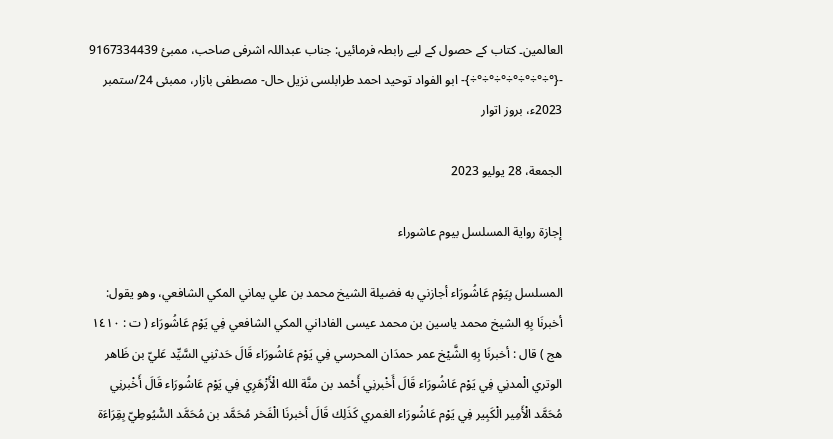العالمین۔ کتاب کے حصول کے لیے رابطہ فرمائیں: جناب عبداللہ اشرفی صاحب، ممبئ 9167334439 -{°÷°÷°÷°÷°÷°÷°÷}- ابو الفواد توحید احمد طرابلسی نزیل حال- مصطفی بازار، ممبئی 24/ستمبر 2023ء، بروز اتوار

الجمعة، 28 يوليو 2023

إجازة رواية المسلسل بيوم عاشوراء

المسلسل بِيَوْم عَاشُورَاء أجازني به فضيلة الشيخ محمد بن علي يماني المكي الشافعي، وهو يقول: أخبرنَا بِهِ الشيخ محمد ياسين بن محمد عيسى الفاداني المكي الشافعي فِي يَوْم عَاشُورَاء ( ت : ١٤١٠ هج ) قال : أخبرنَا بِهِ الشَّيْخ عمر حمدَان المحرسي فِي يَوْم عَاشُورَاء قَالَ حَدثنِي السَّيِّد عَليّ بن ظَاهر الوتري الْمدنِي فِي يَوْم عَاشُورَاء قَالَ أَخْبرنِي أَحْمد بن منَّة الله الْأَزْهَرِي فِي يَوْم عَاشُورَاء قَالَ أَخْبرنِي مُحَمَّد الْأَمِير الْكَبِير فِي يَوْم عَاشُورَاء الغمري كَذَلِك قَالَ أخبرنَا الْفَخر مُحَمَّد بن مُحَمَّد السُّيُوطِيّ بِقِرَاءَة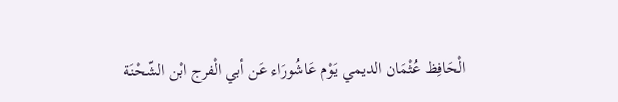الْحَافِظ عُثْمَان الديمي يَوْم عَاشُورَاء عَن أبي الْفرج ابْن الشّحْنَة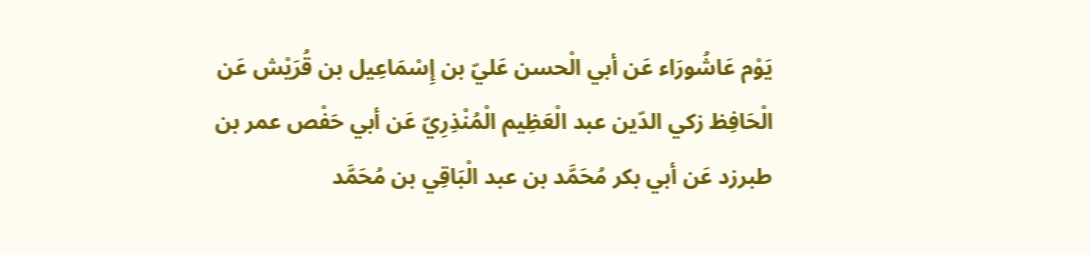يَوْم عَاشُورَاء عَن أبي الْحسن عَليّ بن إِسْمَاعِيل بن قُرَيْش عَن الْحَافِظ زكي الدّين عبد الْعَظِيم الْمُنْذِرِيّ عَن أبي حَفْص عمر بن طبرزد عَن أبي بكر مُحَمَّد بن عبد الْبَاقِي بن مُحَمَّد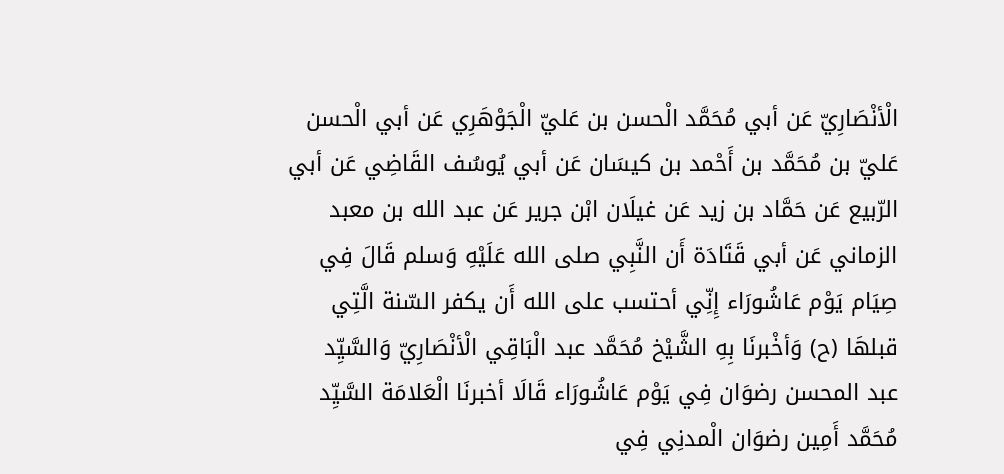الْأنْصَارِيّ عَن أبي مُحَمَّد الْحسن بن عَليّ الْجَوْهَرِي عَن أبي الْحسن عَليّ بن مُحَمَّد بن أَحْمد بن كيسَان عَن أبي يُوسُف القَاضِي عَن أبي الرّبيع عَن حَمَّاد بن زيد عَن غيلَان ابْن جرير عَن عبد الله بن معبد الزماني عَن أبي قَتَادَة أَن النَّبِي صلى الله عَلَيْهِ وَسلم قَالَ فِي صِيَام يَوْم عَاشُورَاء إِنِّي أحتسب على الله أَن يكفر السّنة الَّتِي قبلهَا (ح) وَأخْبرنَا بِهِ الشَّيْخ مُحَمَّد عبد الْبَاقِي الْأنْصَارِيّ وَالسَّيِّد عبد المحسن رضوَان فِي يَوْم عَاشُورَاء قَالَا أخبرنَا الْعَلامَة السَّيِّد مُحَمَّد أَمِين رضوَان الْمدنِي فِي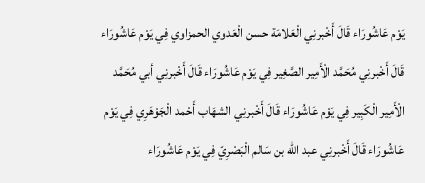يَوْم عَاشُورَاء قَالَ أَخْبرنِي الْعَلامَة حسن الْعَدوي الحمزاوي فِي يَوْم عَاشُورَاء قَالَ أَخْبرنِي مُحَمَّد الْأَمِير الصَّغِير فِي يَوْم عَاشُورَاء قَالَ أَخْبرنِي أبي مُحَمَّد الْأَمِير الْكَبِير فِي يَوْم عَاشُورَاء قَالَ أَخْبرنِي الشهَاب أَحْمد الْجَوْهَرِي فِي يَوْم عَاشُورَاء قَالَ أَخْبرنِي عبد الله بن سَالم الْبَصْرِيّ فِي يَوْم عَاشُورَاء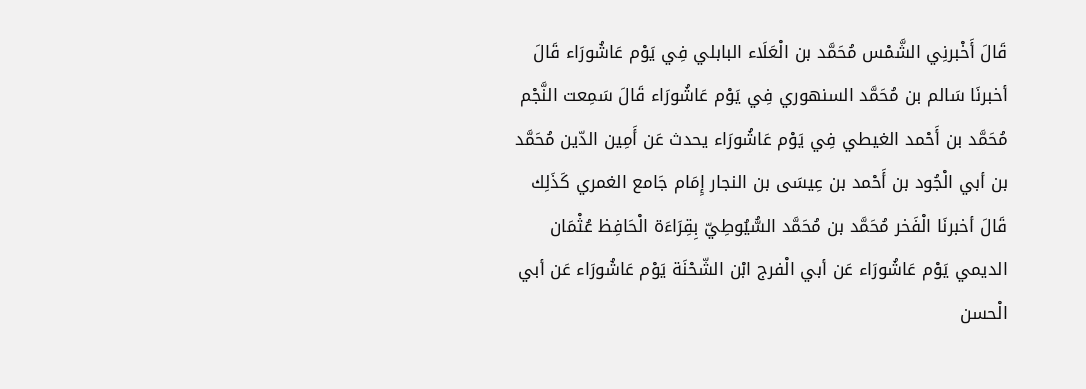قَالَ أَخْبرنِي الشَّمْس مُحَمَّد بن الْعَلَاء البابلي فِي يَوْم عَاشُورَاء قَالَ أخبرنَا سَالم بن مُحَمَّد السنهوري فِي يَوْم عَاشُورَاء قَالَ سَمِعت النَّجْم مُحَمَّد بن أَحْمد الغيطي فِي يَوْم عَاشُورَاء يحدث عَن أَمِين الدّين مُحَمَّد بن أبي الْجُود بن أَحْمد بن عِيسَى بن النجار إِمَام جَامع الغمري كَذَلِك قَالَ أخبرنَا الْفَخر مُحَمَّد بن مُحَمَّد السُّيُوطِيّ بِقِرَاءَة الْحَافِظ عُثْمَان الديمي يَوْم عَاشُورَاء عَن أبي الْفرج ابْن الشّحْنَة يَوْم عَاشُورَاء عَن أبي الْحسن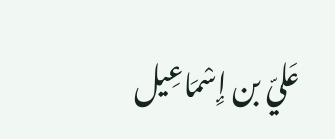عَليّ بن إِسْمَاعِيل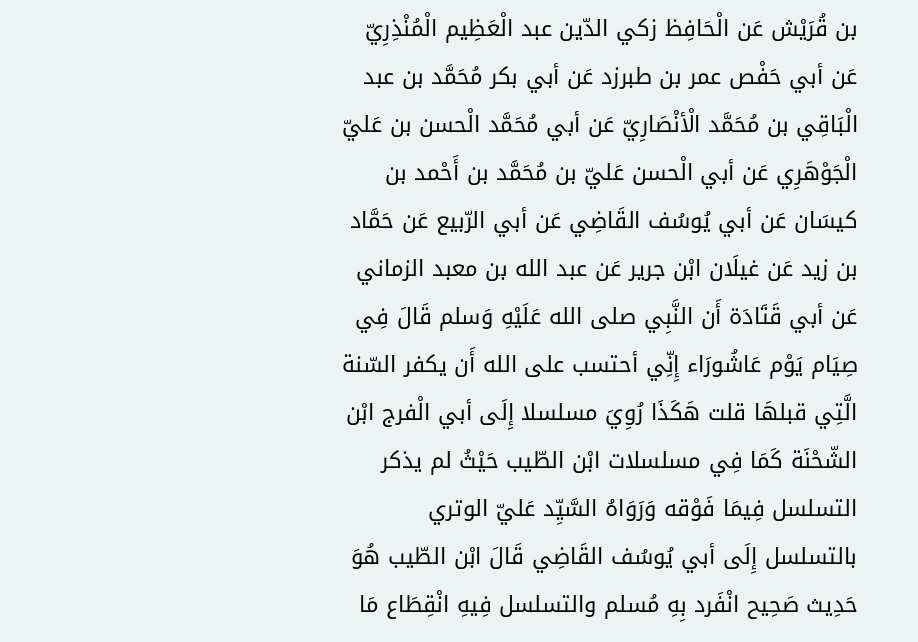بن قُرَيْش عَن الْحَافِظ زكي الدّين عبد الْعَظِيم الْمُنْذِرِيّ عَن أبي حَفْص عمر بن طبرزد عَن أبي بكر مُحَمَّد بن عبد الْبَاقِي بن مُحَمَّد الْأنْصَارِيّ عَن أبي مُحَمَّد الْحسن بن عَليّ الْجَوْهَرِي عَن أبي الْحسن عَليّ بن مُحَمَّد بن أَحْمد بن كيسَان عَن أبي يُوسُف القَاضِي عَن أبي الرّبيع عَن حَمَّاد بن زيد عَن غيلَان ابْن جرير عَن عبد الله بن معبد الزماني عَن أبي قَتَادَة أَن النَّبِي صلى الله عَلَيْهِ وَسلم قَالَ فِي صِيَام يَوْم عَاشُورَاء إِنِّي أحتسب على الله أَن يكفر السّنة الَّتِي قبلهَا قلت هَكَذَا رُوِيَ مسلسلا إِلَى أبي الْفرج ابْن الشّحْنَة كَمَا فِي مسلسلات ابْن الطّيب حَيْثُ لم يذكر التسلسل فِيمَا فَوْقه وَرَوَاهُ السَّيِّد عَليّ الوتري بالتسلسل إِلَى أبي يُوسُف القَاضِي قَالَ ابْن الطّيب هُوَ حَدِيث صَحِيح انْفَرد بِهِ مُسلم والتسلسل فِيهِ انْقِطَاع مَا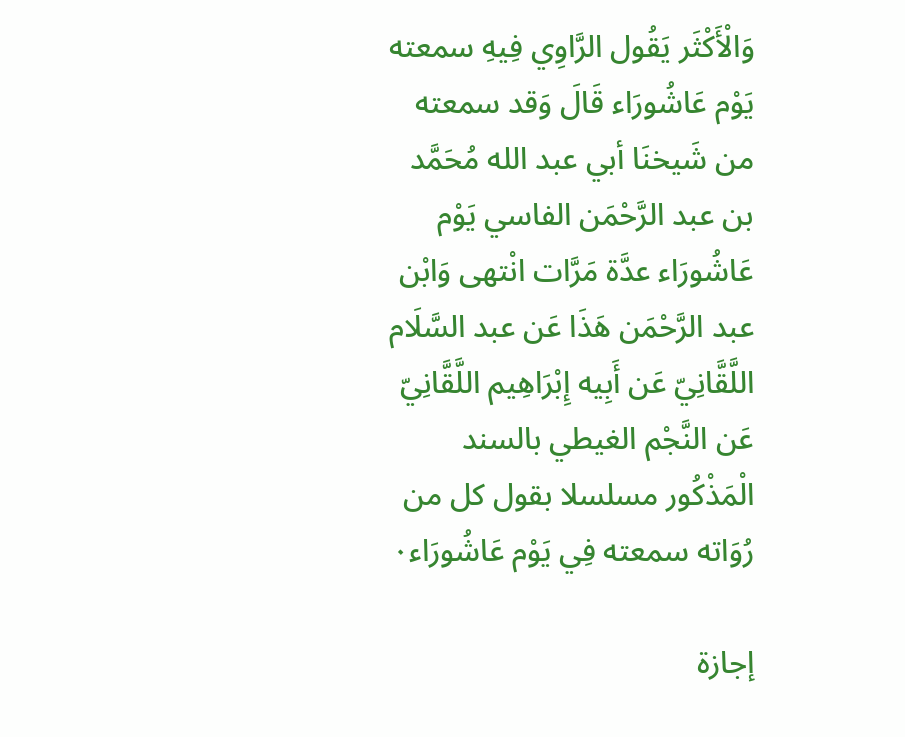وَالْأَكْثَر يَقُول الرَّاوِي فِيهِ سمعته يَوْم عَاشُورَاء قَالَ وَقد سمعته من شَيخنَا أبي عبد الله مُحَمَّد بن عبد الرَّحْمَن الفاسي يَوْم عَاشُورَاء عدَّة مَرَّات انْتهى وَابْن عبد الرَّحْمَن هَذَا عَن عبد السَّلَام اللَّقَّانِيّ عَن أَبِيه إِبْرَاهِيم اللَّقَّانِيّ عَن النَّجْم الغيطي بالسند الْمَذْكُور مسلسلا بقول كل من رُوَاته سمعته فِي يَوْم عَاشُورَاء٠

إجازة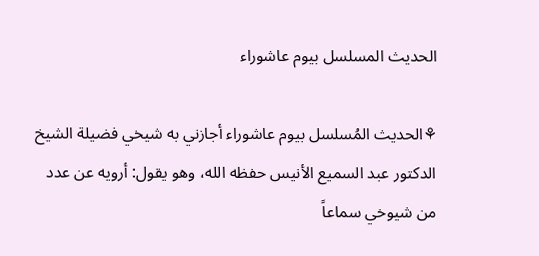الحديث المسلسل بيوم عاشوراء

⚘الحديث المُسلسل بيوم عاشوراء أجازني به شيخي فضيلة الشيخ الدكتور عبد السميع الأنيس حفظه الله، وهو يقول: أرويه عن عدد من شيوخي سماعاً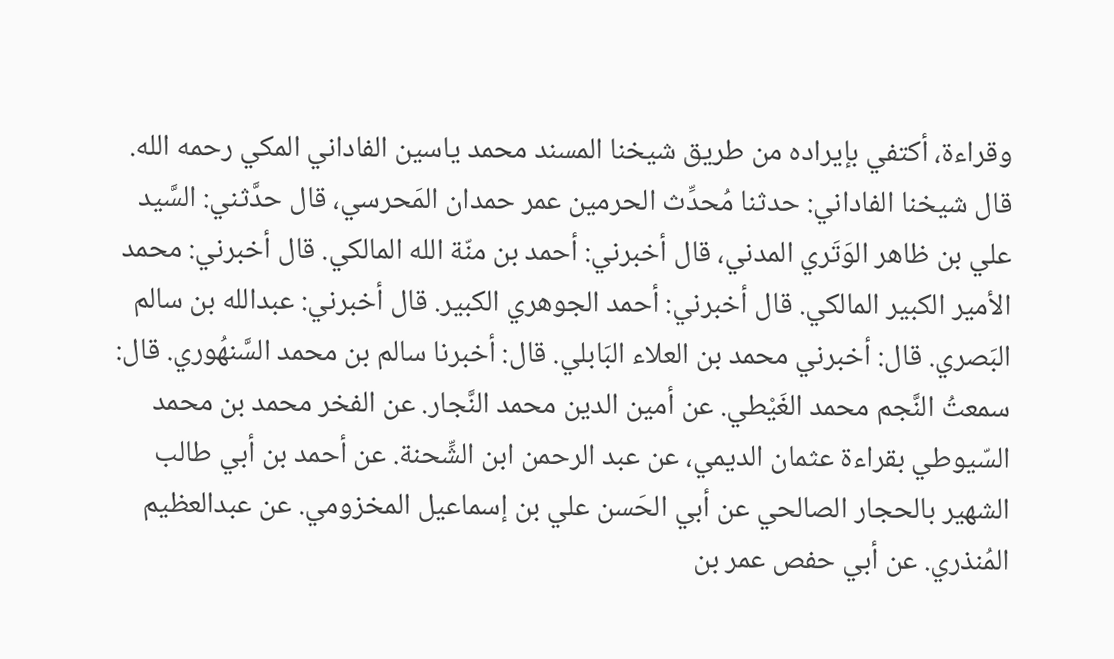وقراءة، أكتفي بإيراده من طريق شيخنا المسند محمد ياسين الفاداني المكي رحمه الله. قال شيخنا الفاداني: حدثنا مُحدِّث الحرمين عمر حمدان المَحرسي، قال حدَّثني: السَّيد علي بن ظاهر الوَتَري المدني، قال أخبرني: أحمد بن منّة الله المالكي. قال أخبرني: محمد الأمير الكبير المالكي. قال أخبرني: أحمد الجوهري الكبير. قال أخبرني: عبدالله بن سالم البَصري. قال: أخبرني محمد بن العلاء البَابلي. قال: أخبرنا سالم بن محمد السَّنهُوري. قال: سمعتُ النَّجم محمد الغَيْطي. عن أمين الدين محمد النَّجار. عن الفخر محمد بن محمد السّيوطي بقراءة عثمان الديمي، عن عبد الرحمن ابن الشِّحنة. عن أحمد بن أبي طالب الشهير بالحجار الصالحي عن أبي الحَسن علي بن إسماعيل المخزومي. عن عبدالعظيم المُنذري. عن أبي حفص عمر بن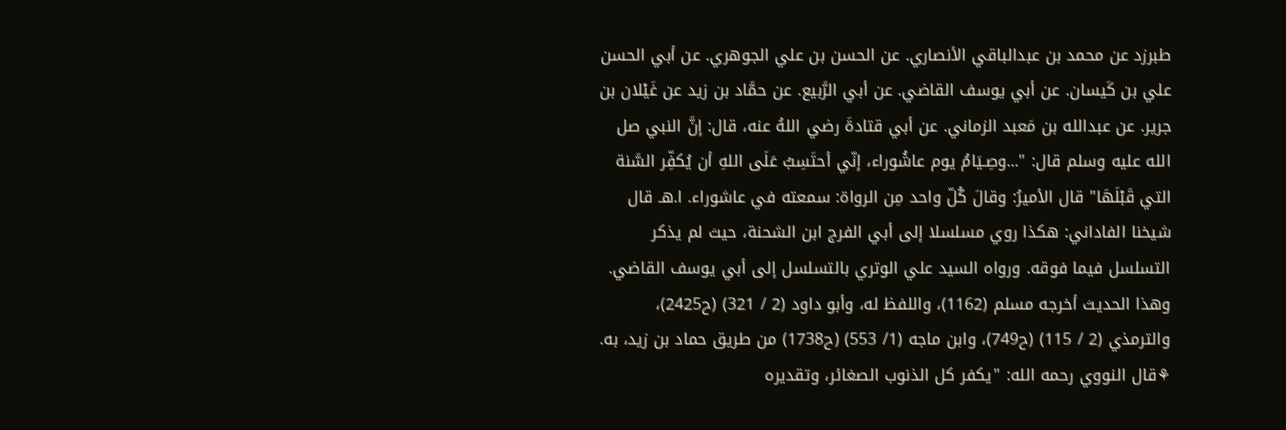طبرزد عن محمد بن عبدالباقي الأنصاري. عن الحسن بن علي الجوهري. عن أبي الحسن علي بن كَيسان. عن أبي يوسف القاضي. عن أبي الرَّبيع. عن حمَّاد بن زيد عن غَيْلان بن جرير. عن عبدالله بن مَعبد الزماني. عن أبي قتادةَ رضي اللهُ عنه، قال: إنَّ النبي صل الله عليه وسلم قال: "...وصِـيَامُ يوم عاشُوراء، إنّي أحتَسِبُ عَلَى اللهِ أن يُكفِّر السَّنة التي قَبْلَهَا" قال الأميرُ: وقالَ كُلّ واحد مِن الرواة: سمعته في عاشوراء. ا.هـ قال شيخنا الفاداني: هكذا روي مسلسلا إلى أبي الفرج ابن الشحنة، حيث لم يذكر التسلسل فيما فوقه. ورواه السيد علي الوتري بالتسلسل إلى أبي يوسف القاضي. وهذا الحديث أخرجه مسلم (1162)، واللفظ له، وأبو داود (2 / 321) (ح2425)، والترمذي (2 / 115) (ح749)، وابن ماجه (1/ 553) (ح1738) من طريق حماد بن زيد، به. ⚘قال النووي رحمه الله: "يكفر كل الذنوب الصغائر، وتقديره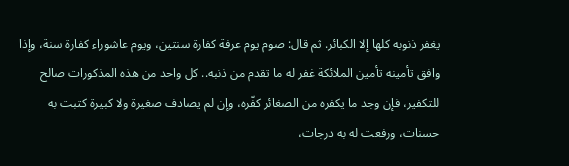يغفر ذنوبه كلها إلا الكبائر. ثم قال: صوم يوم عرفة كفارة سنتين، ويوم عاشوراء كفارة سنة، وإذا وافق تأمينه تأمين الملائكة غفر له ما تقدم من ذنبه.. كل واحد من هذه المذكورات صالح للتكفير، فإن وجد ما يكفره من الصغائر كفّره، وإن لم يصادف صغيرة ولا كبيرة كتبت به حسنات، ورفعت له به درجات،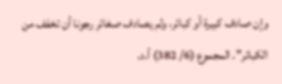وإن صادف كبيرة أو كبائر، ولم يصادف صغائر رجونا أن تخفف من الكبائر". المجموع (6/ 382) أ.د.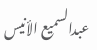عبدالسميع الأنيس